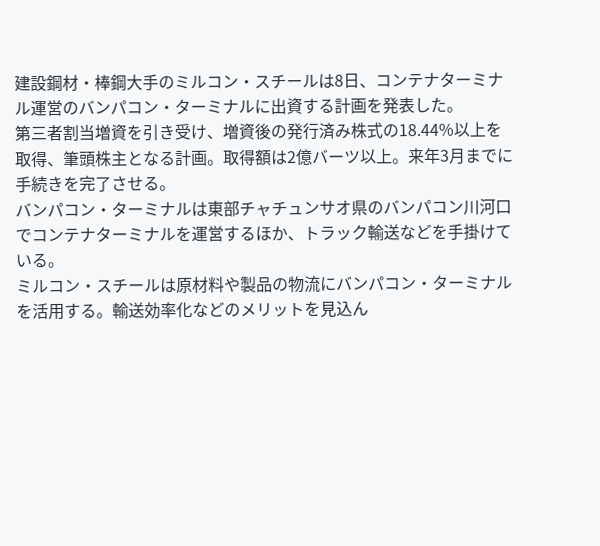建設鋼材・棒鋼大手のミルコン・スチールは8日、コンテナターミナル運営のバンパコン・ターミナルに出資する計画を発表した。
第三者割当増資を引き受け、増資後の発行済み株式の18.44%以上を取得、筆頭株主となる計画。取得額は2億バーツ以上。来年3月までに手続きを完了させる。
バンパコン・ターミナルは東部チャチュンサオ県のバンパコン川河口でコンテナターミナルを運営するほか、トラック輸送などを手掛けている。
ミルコン・スチールは原材料や製品の物流にバンパコン・ターミナルを活用する。輸送効率化などのメリットを見込ん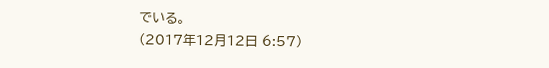でいる。
(2017年12月12日 6:57)